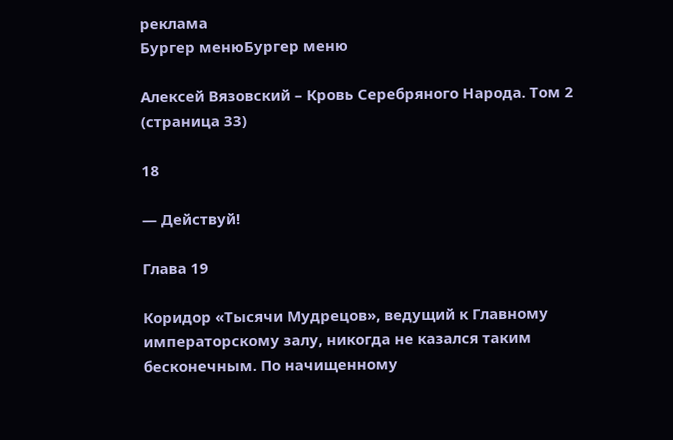реклама
Бургер менюБургер меню

Алексей Вязовский – Кровь Серебряного Народа. Том 2 (страница 33)

18

— Действуй!

Глава 19

Коридор «Тысячи Мудрецов», ведущий к Главному императорскому залу, никогда не казался таким бесконечным. По начищенному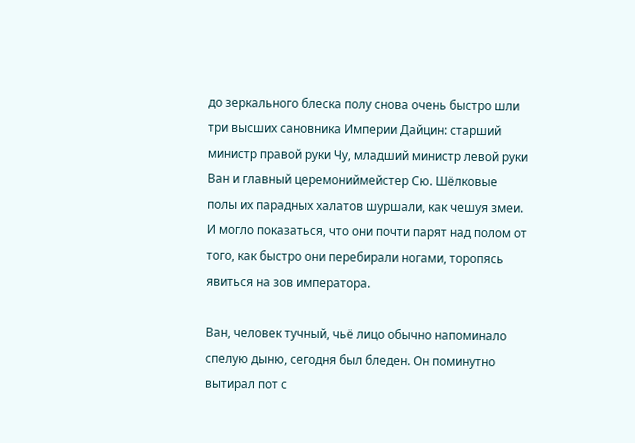до зеркального блеска полу снова очень быстро шли три высших сановника Империи Дайцин: старший министр правой руки Чу, младший министр левой руки Ван и главный церемониймейстер Сю. Шёлковые полы их парадных халатов шуршали, как чешуя змеи. И могло показаться, что они почти парят над полом от того, как быстро они перебирали ногами, торопясь явиться на зов императора.

Ван, человек тучный, чьё лицо обычно напоминало спелую дыню, сегодня был бледен. Он поминутно вытирал пот с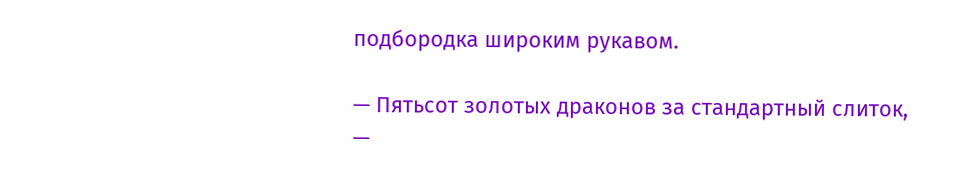подбородка широким рукавом.

— Пятьсот золотых драконов за стандартный слиток, —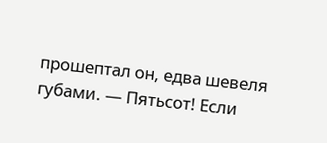прошептал он, едва шевеля губами. — Пятьсот! Если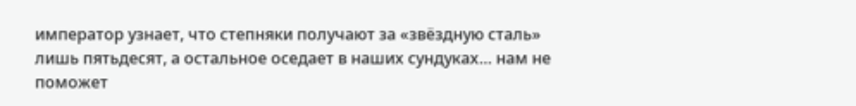император узнает, что степняки получают за «звёздную сталь» лишь пятьдесят, а остальное оседает в наших сундуках… нам не поможет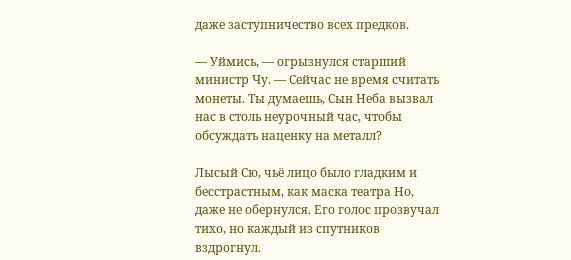даже заступничество всех предков.

— Уймись, — огрызнулся старший министр Чу. — Сейчас не время считать монеты. Ты думаешь, Сын Неба вызвал нас в столь неурочный час, чтобы обсуждать наценку на металл?

Лысый Сю, чьё лицо было гладким и бесстрастным, как маска театра Но, даже не обернулся. Его голос прозвучал тихо, но каждый из спутников вздрогнул.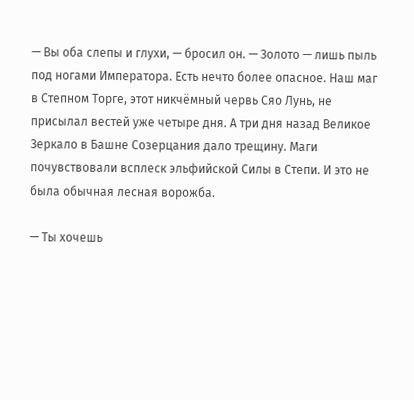— Вы оба слепы и глухи, — бросил он. — Золото — лишь пыль под ногами Императора. Есть нечто более опасное. Наш маг в Степном Торге, этот никчёмный червь Сяо Лунь, не присылал вестей уже четыре дня. А три дня назад Великое Зеркало в Башне Созерцания дало трещину. Маги почувствовали всплеск эльфийской Силы в Степи. И это не была обычная лесная ворожба.

— Ты хочешь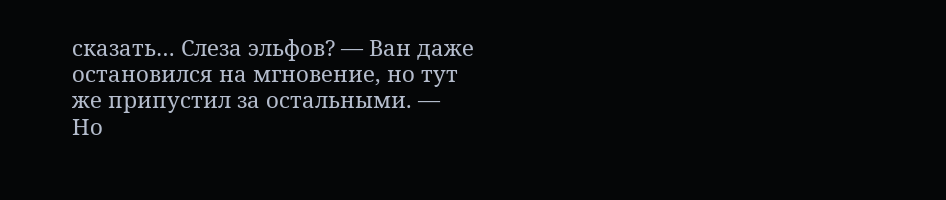сказать… Слеза эльфов? — Ван даже остановился на мгновение, но тут же припустил за остальными. — Но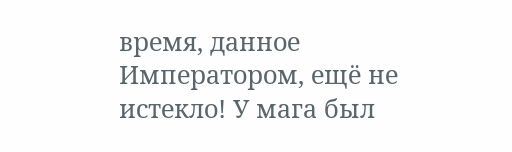время, данное Императором, ещё не истекло! У мага был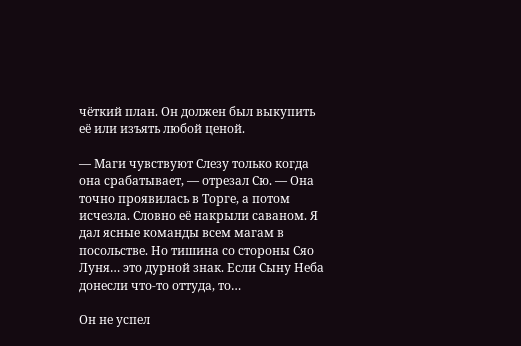чёткий план. Он должен был выкупить её или изъять любой ценой.

— Маги чувствуют Слезу только когда она срабатывает, — отрезал Сю. — Она точно проявилась в Торге, а потом исчезла. Словно её накрыли саваном. Я дал ясные команды всем магам в посольстве. Но тишина со стороны Сяо Луня… это дурной знак. Если Сыну Неба донесли что-то оттуда, то…

Он не успел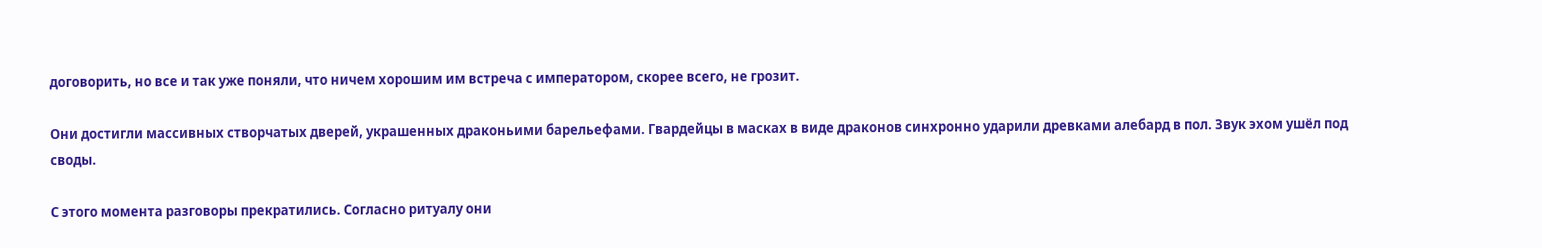договорить, но все и так уже поняли, что ничем хорошим им встреча с императором, скорее всего, не грозит.

Они достигли массивных створчатых дверей, украшенных драконьими барельефами. Гвардейцы в масках в виде драконов синхронно ударили древками алебард в пол. Звук эхом ушёл под своды.

С этого момента разговоры прекратились. Согласно ритуалу они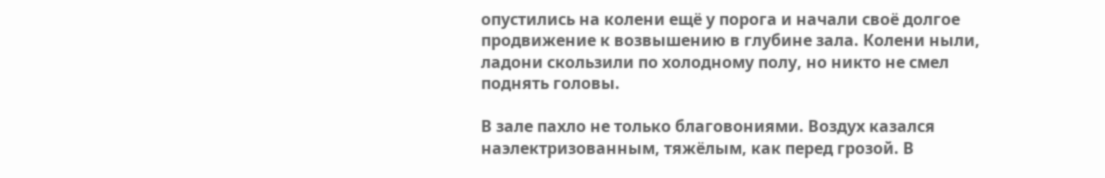опустились на колени ещё у порога и начали своё долгое продвижение к возвышению в глубине зала. Колени ныли, ладони скользили по холодному полу, но никто не смел поднять головы.

В зале пахло не только благовониями. Воздух казался наэлектризованным, тяжёлым, как перед грозой. В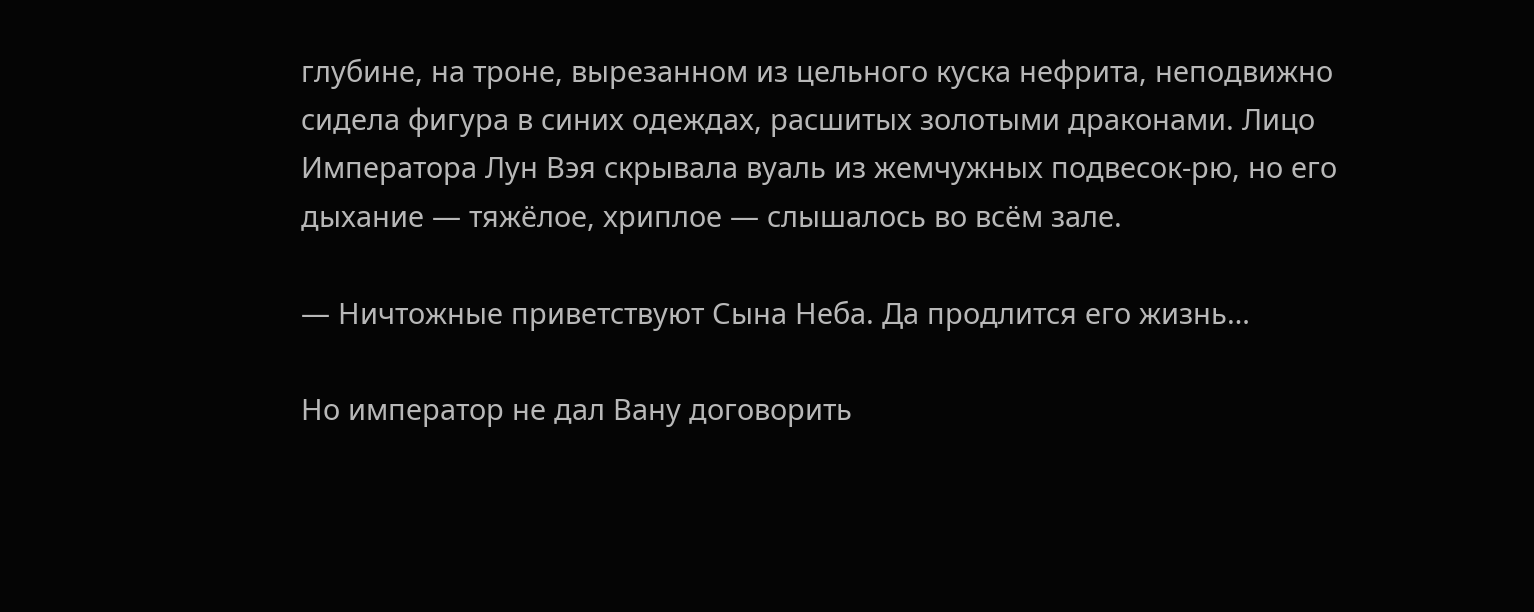глубине, на троне, вырезанном из цельного куска нефрита, неподвижно сидела фигура в синих одеждах, расшитых золотыми драконами. Лицо Императора Лун Вэя скрывала вуаль из жемчужных подвесок-рю, но его дыхание — тяжёлое, хриплое — слышалось во всём зале.

— Ничтожные приветствуют Сына Неба. Да продлится его жизнь…

Но император не дал Вану договорить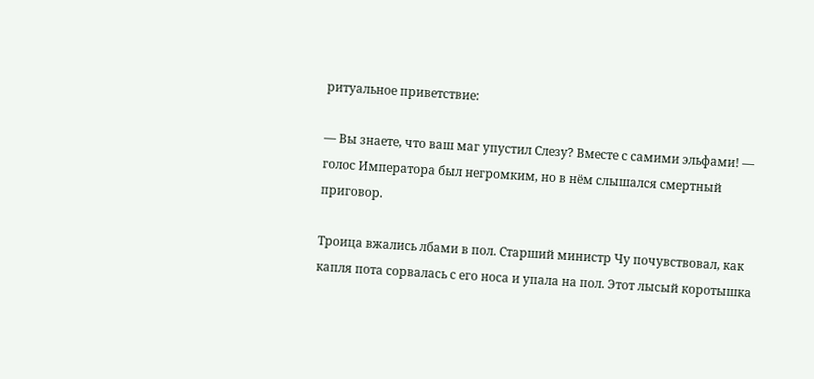ритуальное приветствие:

— Вы знаете, что ваш маг упустил Слезу? Вместе с самими эльфами! — голос Императора был негромким, но в нём слышался смертный приговор.

Троица вжались лбами в пол. Старший министр Чу почувствовал, как капля пота сорвалась с его носа и упала на пол. Этот лысый коротышка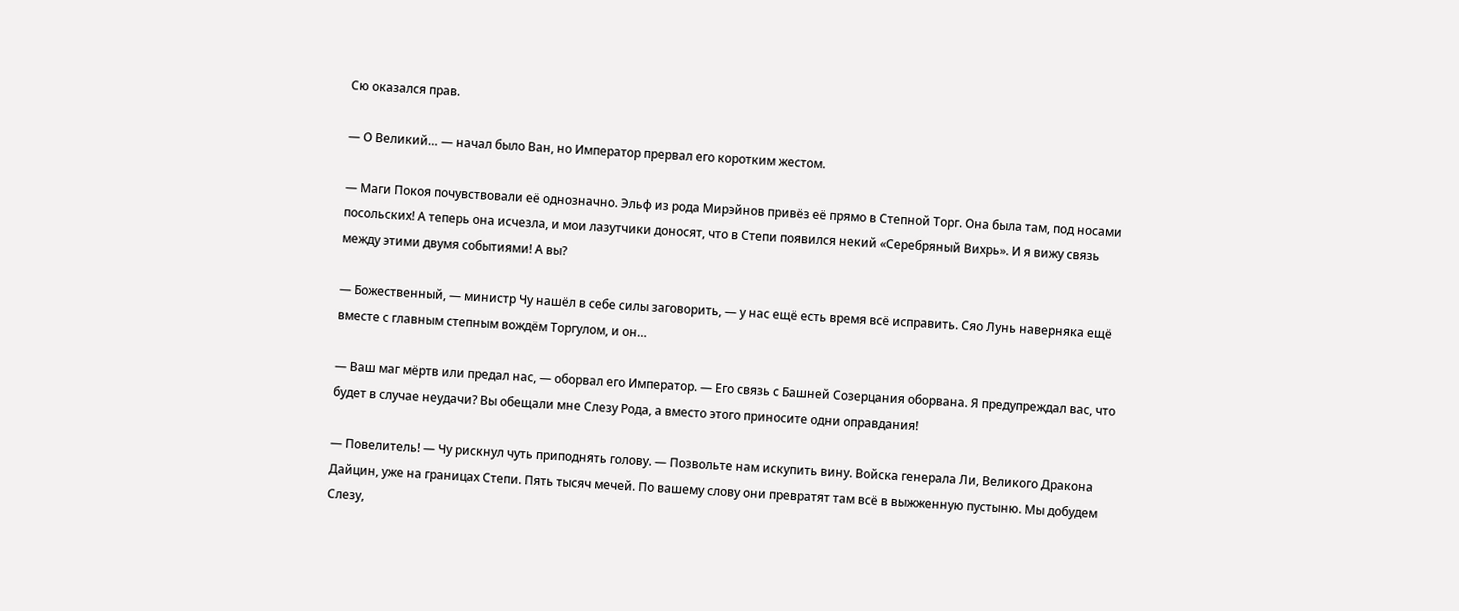Сю оказался прав.

— О Великий… — начал было Ван, но Император прервал его коротким жестом.

— Маги Покоя почувствовали её однозначно. Эльф из рода Мирэйнов привёз её прямо в Степной Торг. Она была там, под носами посольских! А теперь она исчезла, и мои лазутчики доносят, что в Степи появился некий «Серебряный Вихрь». И я вижу связь между этими двумя событиями! А вы?

— Божественный, — министр Чу нашёл в себе силы заговорить, — у нас ещё есть время всё исправить. Сяо Лунь наверняка ещё вместе с главным степным вождём Торгулом, и он…

— Ваш маг мёртв или предал нас, — оборвал его Император. — Его связь с Башней Созерцания оборвана. Я предупреждал вас, что будет в случае неудачи? Вы обещали мне Слезу Рода, а вместо этого приносите одни оправдания!

— Повелитель! — Чу рискнул чуть приподнять голову. — Позвольте нам искупить вину. Войска генерала Ли, Великого Дракона Дайцин, уже на границах Степи. Пять тысяч мечей. По вашему слову они превратят там всё в выжженную пустыню. Мы добудем Слезу,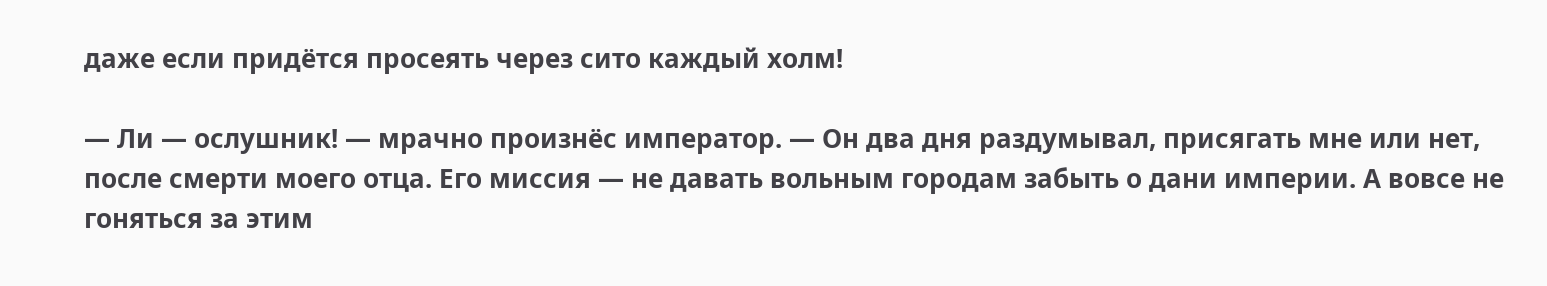даже если придётся просеять через сито каждый холм!

— Ли — ослушник! — мрачно произнёс император. — Он два дня раздумывал, присягать мне или нет, после смерти моего отца. Его миссия — не давать вольным городам забыть о дани империи. А вовсе не гоняться за этим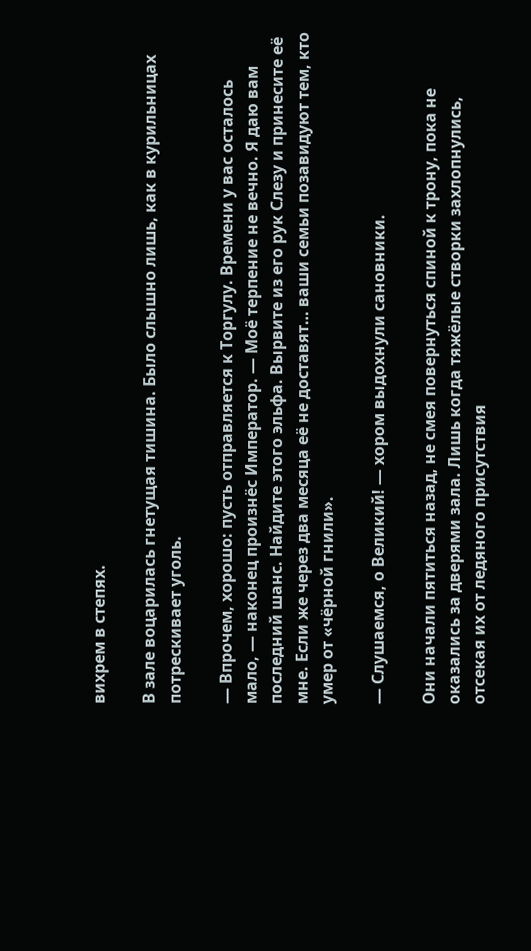вихрем в степях.

В зале воцарилась гнетущая тишина. Было слышно лишь, как в курильницах потрескивает уголь.

— Впрочем, хорошо: пусть отправляется к Торгулу. Времени у вас осталось мало, — наконец произнёс Император. — Моё терпение не вечно. Я даю вам последний шанс. Найдите этого эльфа. Вырвите из его рук Слезу и принесите её мне. Если же через два месяца её не доставят… ваши семьи позавидуют тем, кто умер от «чёрной гнили».

— Слушаемся, о Великий! — хором выдохнули сановники.

Они начали пятиться назад, не смея повернуться спиной к трону, пока не оказались за дверями зала. Лишь когда тяжёлые створки захлопнулись, отсекая их от ледяного присутствия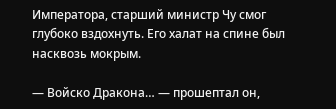Императора, старший министр Чу смог глубоко вздохнуть. Его халат на спине был насквозь мокрым.

— Войско Дракона… — прошептал он,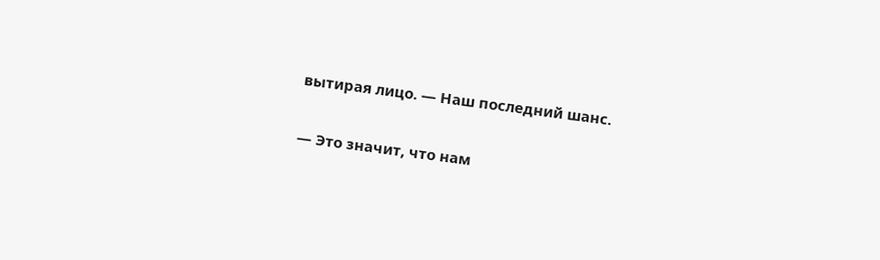вытирая лицо. — Наш последний шанс.

— Это значит, что нам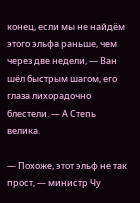конец, если мы не найдём этого эльфа раньше, чем через две недели, — Ван шёл быстрым шагом, его глаза лихорадочно блестели. — А Степь велика.

— Похоже, этот эльф не так прост, — министр Чу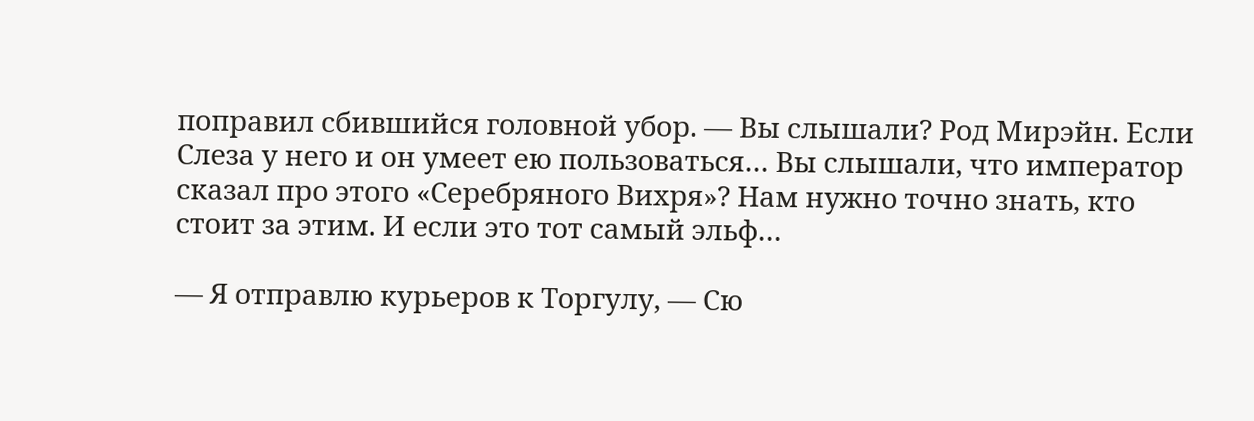поправил сбившийся головной убор. — Вы слышали? Род Мирэйн. Если Слеза у него и он умеет ею пользоваться… Вы слышали, что император сказал про этого «Серебряного Вихря»? Нам нужно точно знать, кто стоит за этим. И если это тот самый эльф…

— Я отправлю курьеров к Торгулу, — Сю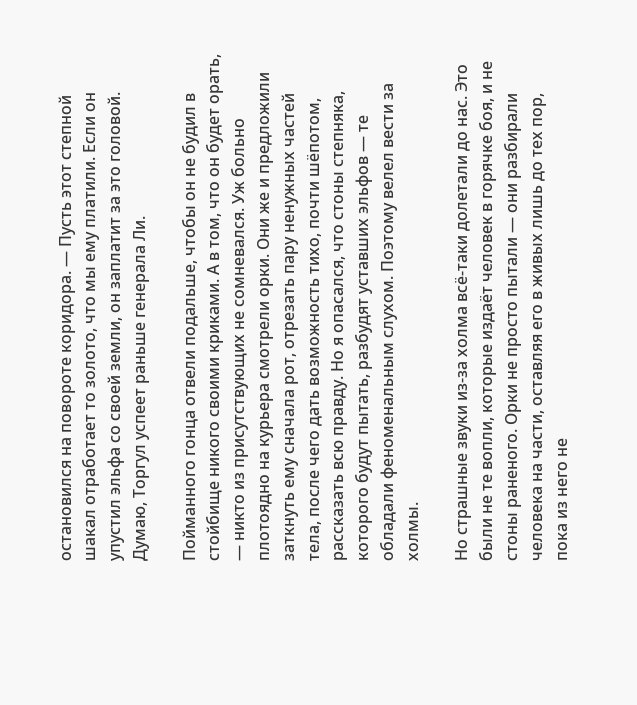остановился на повороте коридора. — Пусть этот степной шакал отработает то золото, что мы ему платили. Если он упустил эльфа со своей земли, он заплатит за это головой. Думаю, Торгул успеет раньше генерала Ли.

Пойманного гонца отвели подальше, чтобы он не будил в стойбище никого своими криками. А в том, что он будет орать, — никто из присутствующих не сомневался. Уж больно плотоядно на курьера смотрели орки. Они же и предложили заткнуть ему сначала рот, отрезать пару ненужных частей тела, после чего дать возможность тихо, почти шёпотом, рассказать всю правду. Но я опасался, что стоны степняка, которого будут пытать, разбудят уставших эльфов — те обладали феноменальным слухом. Поэтому велел вести за холмы.

Но страшные звуки из-за холма всё-таки долетали до нас. Это были не те вопли, которые издаёт человек в горячке боя, и не стоны раненого. Орки не просто пытали — они разбирали человека на части, оставляя его в живых лишь до тех пор, пока из него не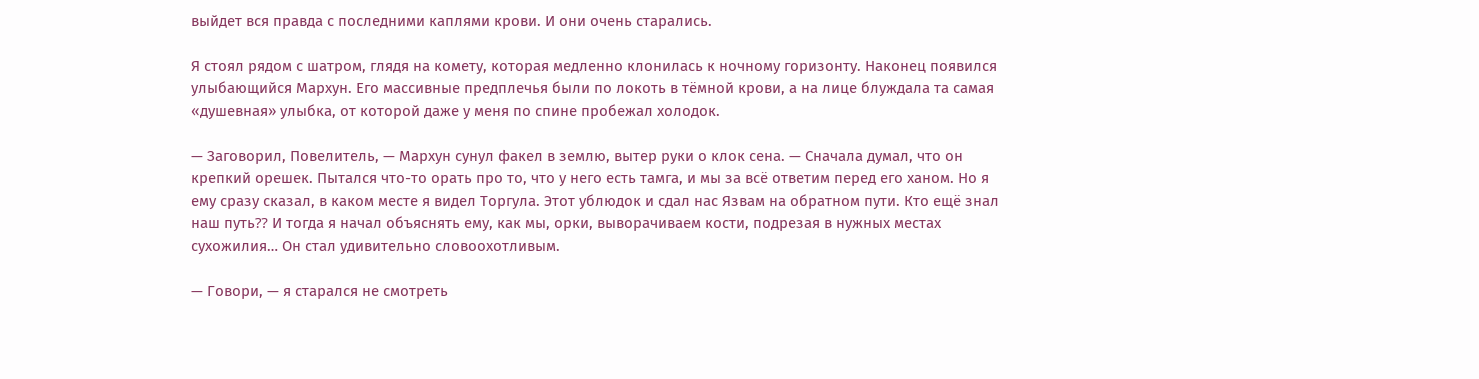выйдет вся правда с последними каплями крови. И они очень старались.

Я стоял рядом с шатром, глядя на комету, которая медленно клонилась к ночному горизонту. Наконец появился улыбающийся Мархун. Его массивные предплечья были по локоть в тёмной крови, а на лице блуждала та самая «душевная» улыбка, от которой даже у меня по спине пробежал холодок.

— Заговорил, Повелитель, — Мархун сунул факел в землю, вытер руки о клок сена. — Сначала думал, что он крепкий орешек. Пытался что-то орать про то, что у него есть тамга, и мы за всё ответим перед его ханом. Но я ему сразу сказал, в каком месте я видел Торгула. Этот ублюдок и сдал нас Язвам на обратном пути. Кто ещё знал наш путь⁇ И тогда я начал объяснять ему, как мы, орки, выворачиваем кости, подрезая в нужных местах сухожилия… Он стал удивительно словоохотливым.

— Говори, — я старался не смотреть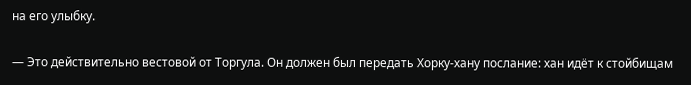на его улыбку.

— Это действительно вестовой от Торгула. Он должен был передать Хорку-хану послание: хан идёт к стойбищам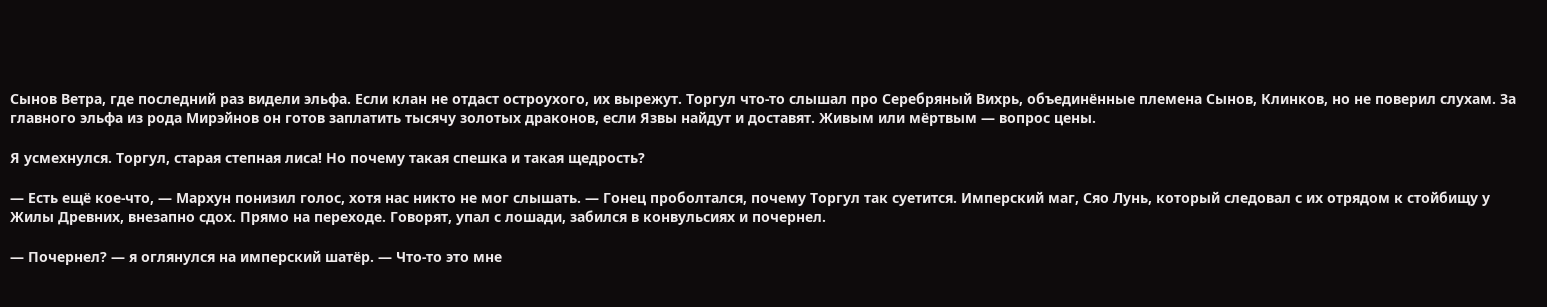Сынов Ветра, где последний раз видели эльфа. Если клан не отдаст остроухого, их вырежут. Торгул что-то слышал про Серебряный Вихрь, объединённые племена Сынов, Клинков, но не поверил слухам. За главного эльфа из рода Мирэйнов он готов заплатить тысячу золотых драконов, если Язвы найдут и доставят. Живым или мёртвым — вопрос цены.

Я усмехнулся. Торгул, старая степная лиса! Но почему такая спешка и такая щедрость?

— Есть ещё кое-что, — Мархун понизил голос, хотя нас никто не мог слышать. — Гонец проболтался, почему Торгул так суетится. Имперский маг, Сяо Лунь, который следовал с их отрядом к стойбищу у Жилы Древних, внезапно сдох. Прямо на переходе. Говорят, упал с лошади, забился в конвульсиях и почернел.

— Почернел? — я оглянулся на имперский шатёр. — Что-то это мне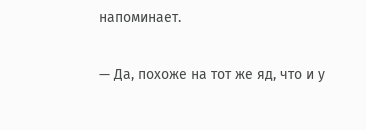напоминает.

— Да, похоже на тот же яд, что и у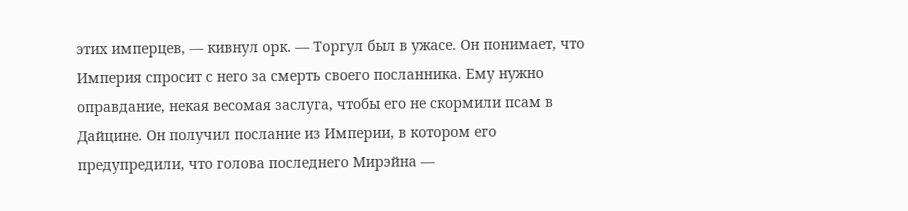этих имперцев, — кивнул орк. — Торгул был в ужасе. Он понимает, что Империя спросит с него за смерть своего посланника. Ему нужно оправдание, некая весомая заслуга, чтобы его не скормили псам в Дайцине. Он получил послание из Империи, в котором его предупредили, что голова последнего Мирэйна —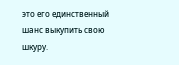это его единственный шанс выкупить свою шкуру.